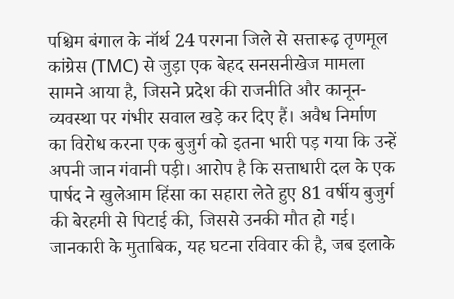पश्चिम बंगाल के नॉर्थ 24 परगना जिले से सत्तारूढ़ तृणमूल कांग्रेस (TMC) से जुड़ा एक बेहद सनसनीखेज मामला सामने आया है, जिसने प्रदेश की राजनीति और कानून-व्यवस्था पर गंभीर सवाल खड़े कर दिए हैं। अवैध निर्माण का विरोध करना एक बुजुर्ग को इतना भारी पड़ गया कि उन्हें अपनी जान गंवानी पड़ी। आरोप है कि सत्ताधारी दल के एक पार्षद ने खुलेआम हिंसा का सहारा लेते हुए 81 वर्षीय बुजुर्ग की बेरहमी से पिटाई की, जिससे उनकी मौत हो गई।
जानकारी के मुताबिक, यह घटना रविवार की है, जब इलाके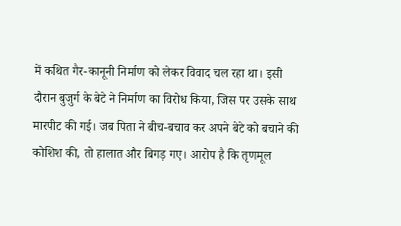में कथित गैर-कानूनी निर्माण को लेकर विवाद चल रहा था। इसी दौरान बुजुर्ग के बेटे ने निर्माण का विरोध किया, जिस पर उसके साथ मारपीट की गई। जब पिता ने बीच-बचाव कर अपने बेटे को बचाने की कोशिश की, तो हालात और बिगड़ गए। आरोप है कि तृणमूल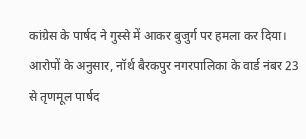कांग्रेस के पार्षद ने गुस्से में आकर बुजुर्ग पर हमला कर दिया।
आरोपों के अनुसार, नॉर्थ बैरकपुर नगरपालिका के वार्ड नंबर 23 से तृणमूल पार्षद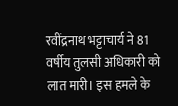रवींद्रनाथ भट्टाचार्य ने 81 वर्षीय तुलसी अधिकारी को लात मारी। इस हमले के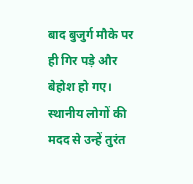बाद बुजुर्ग मौके पर ही गिर पड़े और बेहोश हो गए। स्थानीय लोगों की मदद से उन्हें तुरंत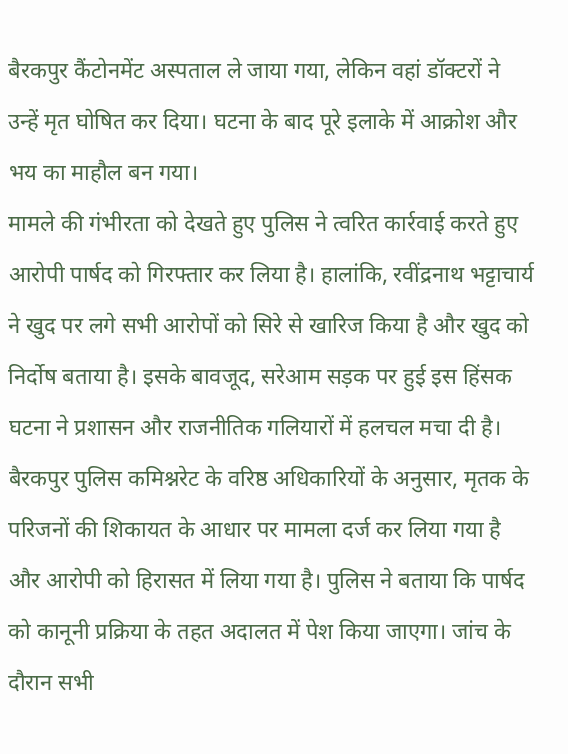बैरकपुर कैंटोनमेंट अस्पताल ले जाया गया, लेकिन वहां डॉक्टरों ने उन्हें मृत घोषित कर दिया। घटना के बाद पूरे इलाके में आक्रोश और भय का माहौल बन गया।
मामले की गंभीरता को देखते हुए पुलिस ने त्वरित कार्रवाई करते हुए आरोपी पार्षद को गिरफ्तार कर लिया है। हालांकि, रवींद्रनाथ भट्टाचार्य ने खुद पर लगे सभी आरोपों को सिरे से खारिज किया है और खुद को निर्दोष बताया है। इसके बावजूद, सरेआम सड़क पर हुई इस हिंसक घटना ने प्रशासन और राजनीतिक गलियारों में हलचल मचा दी है।
बैरकपुर पुलिस कमिश्नरेट के वरिष्ठ अधिकारियों के अनुसार, मृतक के परिजनों की शिकायत के आधार पर मामला दर्ज कर लिया गया है और आरोपी को हिरासत में लिया गया है। पुलिस ने बताया कि पार्षद को कानूनी प्रक्रिया के तहत अदालत में पेश किया जाएगा। जांच के दौरान सभी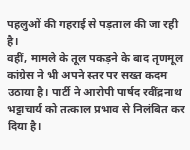पहलुओं की गहराई से पड़ताल की जा रही है।
वहीं, मामले के तूल पकड़ने के बाद तृणमूल कांग्रेस ने भी अपने स्तर पर सख्त कदम उठाया है। पार्टी ने आरोपी पार्षद रवींद्रनाथ भट्टाचार्य को तत्काल प्रभाव से निलंबित कर दिया है।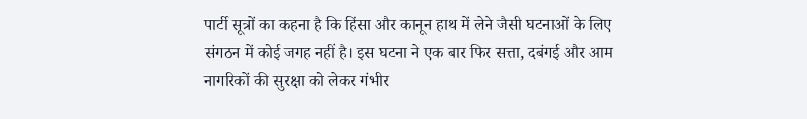पार्टी सूत्रों का कहना है कि हिंसा और कानून हाथ में लेने जैसी घटनाओं के लिए संगठन में कोई जगह नहीं है। इस घटना ने एक बार फिर सत्ता, दबंगई और आम नागरिकों की सुरक्षा को लेकर गंभीर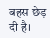बहस छेड़ दी है।